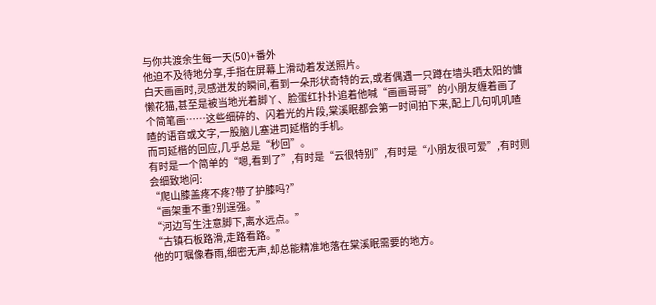与你共渡余生每一天(50)+番外
他迫不及待地分享,手指在屏幕上滑动着发送照片。
白天画画时,灵感迸发的瞬间,看到一朵形状奇特的云,或者偶遇一只蹲在墙头晒太阳的慵懒花猫,甚至是被当地光着脚丫、脸蛋红扑扑追着他喊“画画哥哥”的小朋友缠着画了个简笔画……这些细碎的、闪着光的片段,棠溪眠都会第一时间拍下来,配上几句叽叽喳喳的语音或文字,一股脑儿塞进司延楷的手机。
而司延楷的回应,几乎总是“秒回”。
有时是一个简单的“嗯,看到了”,有时是“云很特别”,有时是“小朋友很可爱”,有时则会细致地问:
“爬山膝盖疼不疼?带了护膝吗?”
“画架重不重?别逞强。”
“河边写生注意脚下,离水远点。”
“古镇石板路滑,走路看路。”
他的叮嘱像春雨,细密无声,却总能精准地落在棠溪眠需要的地方。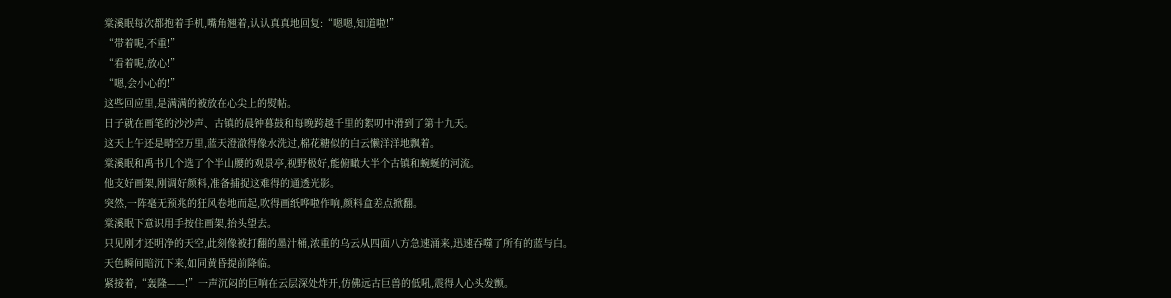棠溪眠每次都抱着手机,嘴角翘着,认认真真地回复:“嗯嗯,知道啦!”
“带着呢,不重!”
“看着呢,放心!”
“嗯,会小心的!”
这些回应里,是满满的被放在心尖上的熨帖。
日子就在画笔的沙沙声、古镇的晨钟暮鼓和每晚跨越千里的絮叨中滑到了第十九天。
这天上午还是晴空万里,蓝天澄澈得像水洗过,棉花糖似的白云懒洋洋地飘着。
棠溪眠和禹书几个选了个半山腰的观景亭,视野极好,能俯瞰大半个古镇和蜿蜒的河流。
他支好画架,刚调好颜料,准备捕捉这难得的通透光影。
突然,一阵毫无预兆的狂风卷地而起,吹得画纸哗啦作响,颜料盒差点掀翻。
棠溪眠下意识用手按住画架,抬头望去。
只见刚才还明净的天空,此刻像被打翻的墨汁桶,浓重的乌云从四面八方急速涌来,迅速吞噬了所有的蓝与白。
天色瞬间暗沉下来,如同黄昏提前降临。
紧接着,“轰隆——!”一声沉闷的巨响在云层深处炸开,仿佛远古巨兽的低吼,震得人心头发颤。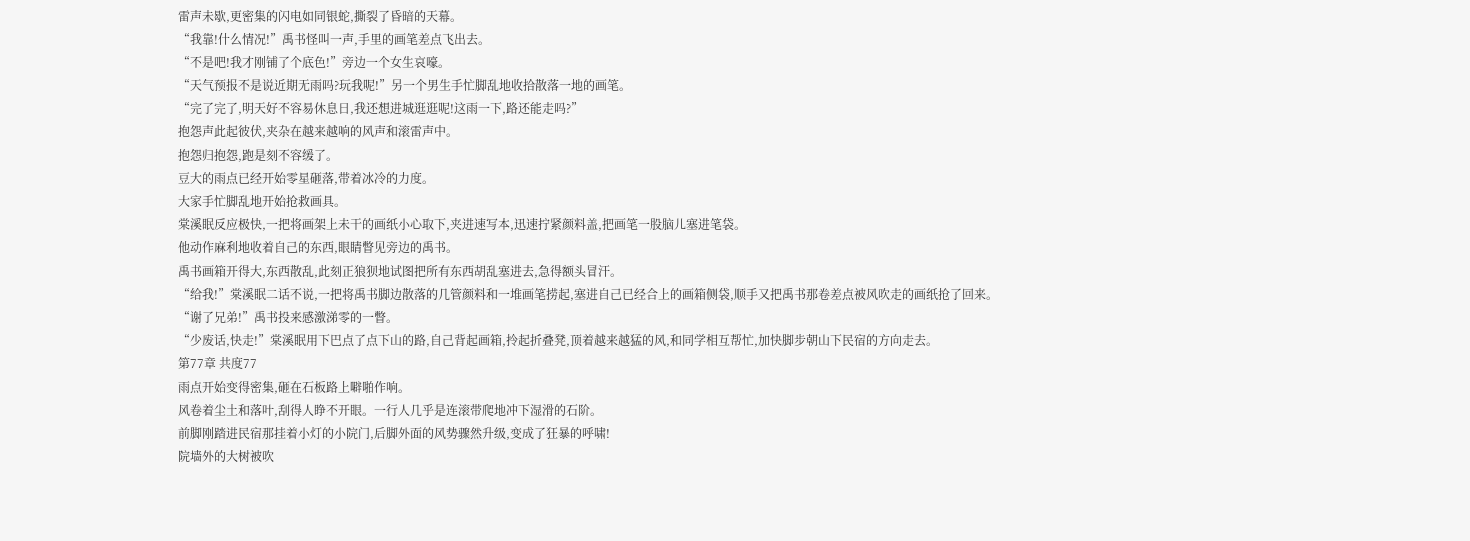雷声未歇,更密集的闪电如同银蛇,撕裂了昏暗的天幕。
“我靠!什么情况!”禹书怪叫一声,手里的画笔差点飞出去。
“不是吧!我才刚铺了个底色!”旁边一个女生哀嚎。
“天气预报不是说近期无雨吗?玩我呢!”另一个男生手忙脚乱地收拾散落一地的画笔。
“完了完了,明天好不容易休息日,我还想进城逛逛呢!这雨一下,路还能走吗?”
抱怨声此起彼伏,夹杂在越来越响的风声和滚雷声中。
抱怨归抱怨,跑是刻不容缓了。
豆大的雨点已经开始零星砸落,带着冰冷的力度。
大家手忙脚乱地开始抢救画具。
棠溪眠反应极快,一把将画架上未干的画纸小心取下,夹进速写本,迅速拧紧颜料盖,把画笔一股脑儿塞进笔袋。
他动作麻利地收着自己的东西,眼睛瞥见旁边的禹书。
禹书画箱开得大,东西散乱,此刻正狼狈地试图把所有东西胡乱塞进去,急得额头冒汗。
“给我!”棠溪眠二话不说,一把将禹书脚边散落的几管颜料和一堆画笔捞起,塞进自己已经合上的画箱侧袋,顺手又把禹书那卷差点被风吹走的画纸抢了回来。
“谢了兄弟!”禹书投来感激涕零的一瞥。
“少废话,快走!”棠溪眠用下巴点了点下山的路,自己背起画箱,拎起折叠凳,顶着越来越猛的风,和同学相互帮忙,加快脚步朝山下民宿的方向走去。
第77章 共度77
雨点开始变得密集,砸在石板路上噼啪作响。
风卷着尘土和落叶,刮得人睁不开眼。一行人几乎是连滚带爬地冲下湿滑的石阶。
前脚刚踏进民宿那挂着小灯的小院门,后脚外面的风势骤然升级,变成了狂暴的呼啸!
院墙外的大树被吹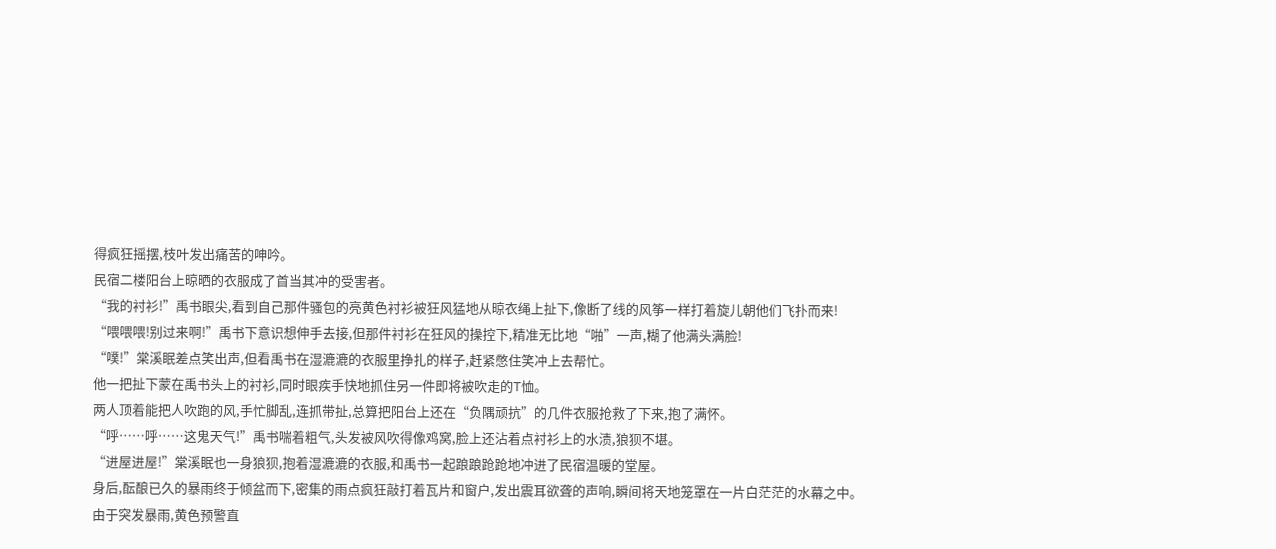得疯狂摇摆,枝叶发出痛苦的呻吟。
民宿二楼阳台上晾晒的衣服成了首当其冲的受害者。
“我的衬衫!”禹书眼尖,看到自己那件骚包的亮黄色衬衫被狂风猛地从晾衣绳上扯下,像断了线的风筝一样打着旋儿朝他们飞扑而来!
“喂喂喂!别过来啊!”禹书下意识想伸手去接,但那件衬衫在狂风的操控下,精准无比地“啪”一声,糊了他满头满脸!
“噗!”棠溪眠差点笑出声,但看禹书在湿漉漉的衣服里挣扎的样子,赶紧憋住笑冲上去帮忙。
他一把扯下蒙在禹书头上的衬衫,同时眼疾手快地抓住另一件即将被吹走的T恤。
两人顶着能把人吹跑的风,手忙脚乱,连抓带扯,总算把阳台上还在“负隅顽抗”的几件衣服抢救了下来,抱了满怀。
“呼……呼……这鬼天气!”禹书喘着粗气,头发被风吹得像鸡窝,脸上还沾着点衬衫上的水渍,狼狈不堪。
“进屋进屋!”棠溪眠也一身狼狈,抱着湿漉漉的衣服,和禹书一起踉踉跄跄地冲进了民宿温暖的堂屋。
身后,酝酿已久的暴雨终于倾盆而下,密集的雨点疯狂敲打着瓦片和窗户,发出震耳欲聋的声响,瞬间将天地笼罩在一片白茫茫的水幕之中。
由于突发暴雨,黄色预警直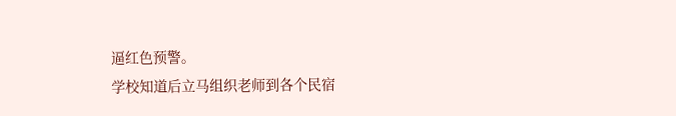逼红色预警。
学校知道后立马组织老师到各个民宿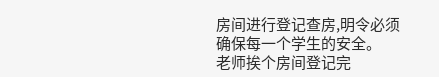房间进行登记查房,明令必须确保每一个学生的安全。
老师挨个房间登记完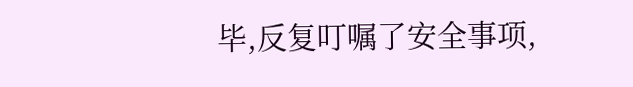毕,反复叮嘱了安全事项,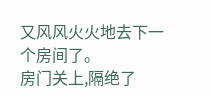又风风火火地去下一个房间了。
房门关上,隔绝了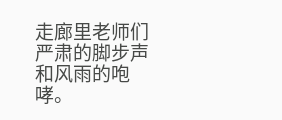走廊里老师们严肃的脚步声和风雨的咆哮。